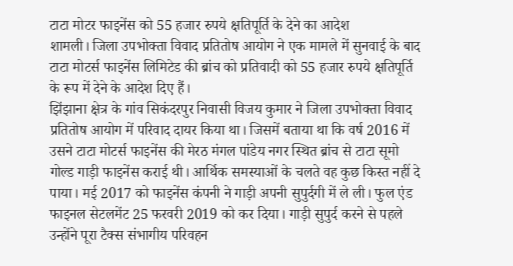टाटा मोटर फाइनेंस को 55 हजार रुपये क्षतिपूर्ति के देने का आदेश
शामली। जिला उपभोक्ता विवाद प्रतितोष आयोग ने एक मामले में सुनवाई के बाद टाटा मोटर्स फाइनेंस लिमिटेड की ब्रांच को प्रतिवादी को 55 हजार रुपये क्षतिपूर्ति के रूप में देने के आदेश दिए हैं।
झिंझाना क्षेत्र के गांव सिकंदरपुर निवासी विजय कुमार ने जिला उपभोक्ता विवाद प्रतितोष आयोग में परिवाद दायर किया था। जिसमें बताया था कि वर्ष 2016 में उसने टाटा मोटर्स फाइनेंस की मेरठ मंगल पांडेय नगर स्थित ब्रांच से टाटा सूमो गोल्ड गाड़ी फाइनेंस कराई थी। आर्थिक समस्याओं के चलते वह कुछ किस्त नहीं दे पाया। मई 2017 को फाइनेंस कंपनी ने गाड़ी अपनी सुपुर्दगी में ले ली। फुल एंड फाइनल सेटलमेंट 25 फरवरी 2019 को कर दिया। गाड़ी सुपुर्द करने से पहले उन्होंने पूरा टैक्स संभागीय परिवहन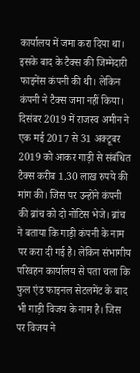कार्यालय में जमा करा दिया था। इसके बाद के टैक्स की जिम्मेदारी फाइनेंस कंपनी की थी। लेकिन कंपनी ने टैक्स जमा नहीं किया। दिसंबर 2019 में राजस्व अमीन ने एक मई 2017 से 31 अक्टूबर 2019 को आकर गाड़ी से संबंधित टैक्स करीब 1.30 लाख रुपये की मांग की। जिस पर उन्होंने कंपनी की ब्रांच को दो नोटिस भेजे। ब्रांच ने बताया कि गाड़ी कंपनी के नाम पर करा दी गई है। लेकिन संभागीय परिवहन कार्यालय से पता चला कि फुल एंड फाइनल सेटलमेंट के बाद भी गाड़ी विजय के नाम है। जिस पर विजय ने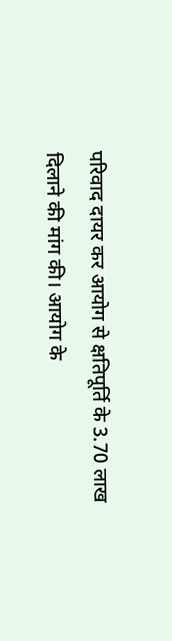परिवाद दायर कर आयोग से क्षतिपूर्ति के 3.70 लाख दिलाने की मांग की। आयोग के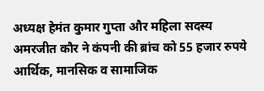अध्यक्ष हेमंत कुमार गुप्ता और महिला सदस्य अमरजीत कौर ने कंपनी की ब्रांच को 55 हजार रुपये आर्थिक, मानसिक व सामाजिक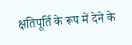क्षतिपूर्ति के रूप में देने के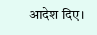आदेश दिए।